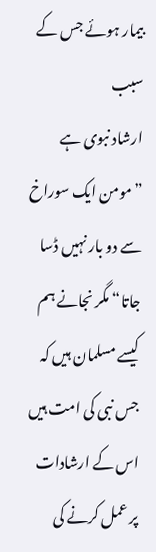بیمار ہوئے جس کے سبب
ارشاد نبوی ہے ”مومن ایک سوراخ سے دو بار نہیں ڈسا جاتا“ مگر نجانے ہم کیسے مسلمان ہیں کہ جس نبی کی امت ہیں اس کے ارشادات پر عمل کرنے کی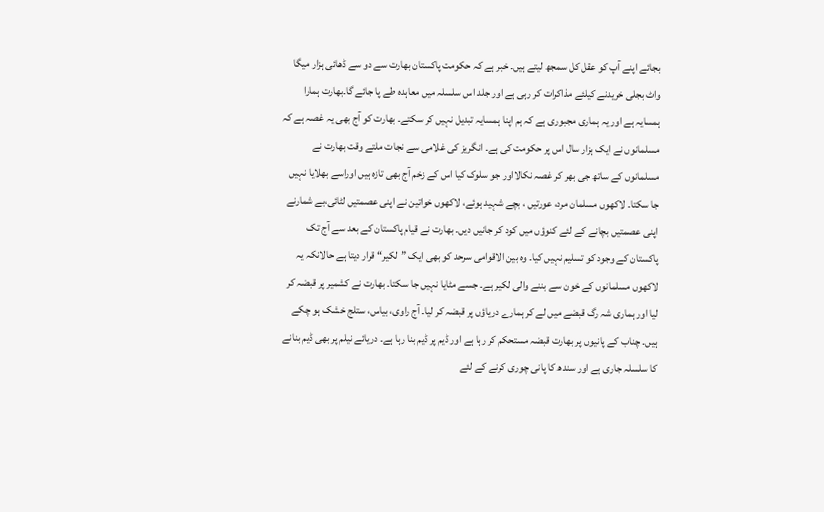بجائے اپنے آپ کو عقل کل سمجھ لیتے ہیں۔ خبر ہے کہ حکومت پاکستان بھارت سے دو سے ڈھائی ہزار میگا واٹ بجلی خریدنے کیلئے مذاکرات کر رہی ہے اور جلد اس سلسلہ میں معاہدہ طے پا جائے گا۔بھارت ہمارا ہمسایہ ہے اور یہ ہماری مجبوری ہے کہ ہم اپنا ہمسایہ تبدیل نہیں کر سکتے۔ بھارت کو آج بھی یہ غصہ ہے کہ مسلمانوں نے ایک ہزار سال اس پر حکومت کی ہے۔ انگریز کی غلامی سے نجات ملتے وقت بھارت نے مسلمانوں کے ساتھ جی بھر کر غصہ نکالااور جو سلوک کیا اس کے زخم آج بھی تازہ ہیں اوراسے بھلایا نہیں جا سکتا۔ لاکھوں مسلمان مرد، عورتیں ، بچے شہید ہوئے، لاکھوں خواتین نے اپنی عصمتیں لٹائی،بے شمارنے اپنی عصمتیں بچانے کے لئے کنوؤں میں کود کر جانیں دیں۔ بھارت نے قیام پاکستان کے بعد سے آج تک پاکستان کے وجود کو تسلیم نہیں کیا۔ وہ بین الاقوامی سرحد کو بھی ایک ”لکیر“ قرار دیتا ہے حالانکہ یہ لاکھوں مسلمانوں کے خون سے بننے والی لکیر ہے۔ جسے مٹایا نہیں جا سکتا۔ بھارت نے کشمیر پر قبضہ کر لیا اور ہماری شہ رگ قبضے میں لے کر ہمارے دریاؤں پر قبضہ کر لیا۔ آج راوی، بیاس، ستلج خشک ہو چکے ہیں۔ چناب کے پانیوں پر بھارت قبضہ مستحکم کر رہا ہے اور ڈیم پر ڈیم بنا رہا ہے۔ دریائے نیلم پر بھی ڈیم بنانے کا سلسلہ جاری ہے اور سندھ کا پانی چوری کرنے کے لئے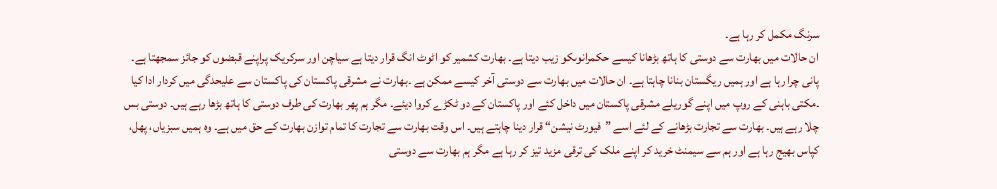سرنگ مکمل کر رہا ہے۔
ان حالات میں بھارت سے دوستی کا ہاتھ بڑھانا کیسے حکمرانوںکو زیب دیتا ہے۔ بھارت کشمیر کو اٹوٹ انگ قرار دیتا ہے سیاچن اور سرکریک پراپنے قبضوں کو جائز سمجھتا ہے۔ پانی چرا رہا ہے اور ہمیں ریگستان بنانا چاہتا ہے۔ ان حالات میں بھارت سے دوستی آخر کیسے ممکن ہے ۔بھارت نے مشرقی پاکستان کی پاکستان سے علیحدگی میں کردار ادا کیا ۔مکتی باہنی کے روپ میں اپنے گوریلے مشرقی پاکستان میں داخل کئے اور پاکستان کے دو ٹکڑے کروا دیئے۔ مگر ہم پھر بھارت کی طرف دوستی کا ہاتھ بڑھا رہے ہیں۔ دوستی بس چلا رہے ہیں۔ بھارت سے تجارت بڑھانے کے لئے اسے ”فیورٹ نیشن“ قرار دینا چاہتے ہیں۔ اس وقت بھارت سے تجارت کا تمام توازن بھارت کے حق میں ہے۔ وہ ہمیں سبزیاں، پھل، کپاس بھیج رہا ہے اور ہم سے سیمنٹ خرید کر اپنے ملک کی ترقی مزید تیز کر رہا ہے مگر ہم بھارت سے دوستی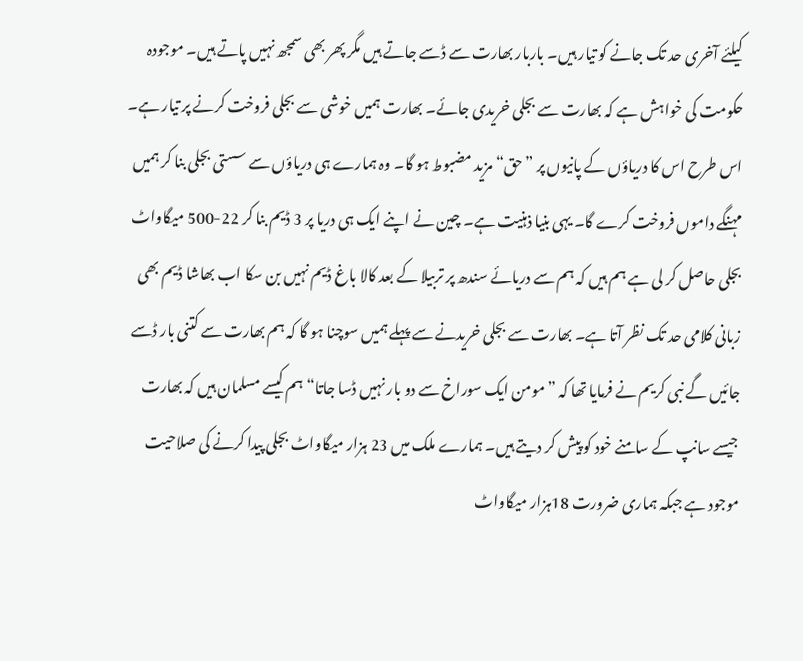کیلئے آخری حد تک جانے کو تیار ہیں۔ باربار بھارت سے ڈسے جاتے ہیں مگر پھر بھی سمجھ نہیں پاتے ہیں۔ موجودہ حکومت کی خواہش ہے کہ بھارت سے بجلی خریدی جائے۔ بھارت ہمیں خوشی سے بجلی فروخت کرنے پر تیار ہے۔ اس طرح اس کا دریاؤں کے پانیوں پر ”حق“ مزید مضبوط ہو گا۔ وہ ہمارے ہی دریاؤں سے سستی بجلی بنا کر ہمیں مہنگے داموں فروخت کرے گا۔ یہی بنیا ذہنیت ہے۔ چین نے اپنے ایک ہی دریا پر 3 ڈیم بنا کر 22-500 میگاواٹ بجلی حاصل کر لی ہے ہم ہیں کہ ہم سے دریائے سندھ پر تربیلا کے بعد کالا باغ ڈیم نہیں بن سکا اب بھاشا ڈیم بھی زبانی کلامی حد تک نظر آتا ہے۔ بھارت سے بجلی خریدنے سے پہلے ہمیں سوچنا ہو گا کہ ہم بھارت سے کتنی بار ڈسے جائیں گے نبی کریم نے فرمایا تھا کہ ”مومن ایک سوراخ سے دو بار نہیں ڈسا جاتا“ ہم کیسے مسلمان ہیں کہ بھارت جیسے سانپ کے سامنے خود کو پیش کر دیتے ہیں۔ ہمارے ملک میں 23 ہزار میگاواٹ بجلی پیدا کرنے کی صلاحیت موجود ہے جبکہ ہماری ضرورت 18ہزار میگاواٹ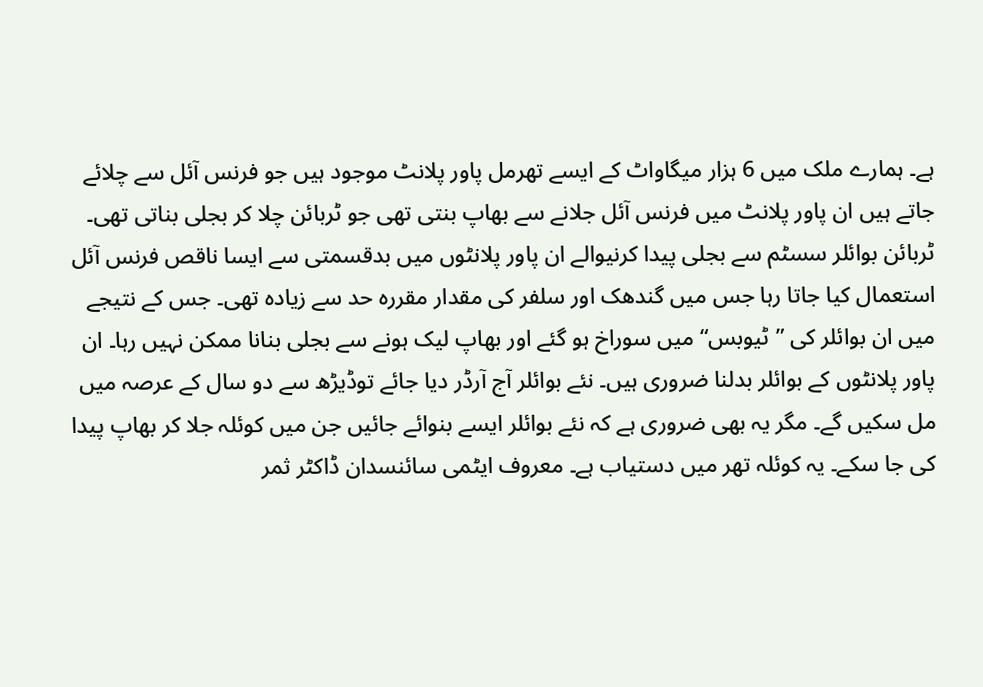ہے۔ ہمارے ملک میں 6 ہزار میگاواٹ کے ایسے تھرمل پاور پلانٹ موجود ہیں جو فرنس آئل سے چلائے جاتے ہیں ان پاور پلانٹ میں فرنس آئل جلانے سے بھاپ بنتی تھی جو ٹربائن چلا کر بجلی بناتی تھی۔ ٹربائن بوائلر سسٹم سے بجلی پیدا کرنیوالے ان پاور پلانٹوں میں بدقسمتی سے ایسا ناقص فرنس آئل استعمال کیا جاتا رہا جس میں گندھک اور سلفر کی مقدار مقررہ حد سے زیادہ تھی۔ جس کے نتیجے میں ان بوائلر کی ”ٹیوبس“ میں سوراخ ہو گئے اور بھاپ لیک ہونے سے بجلی بنانا ممکن نہیں رہا۔ ان پاور پلانٹوں کے بوائلر بدلنا ضروری ہیں۔ نئے بوائلر آج آرڈر دیا جائے توڈیڑھ سے دو سال کے عرصہ میں مل سکیں گے۔ مگر یہ بھی ضروری ہے کہ نئے بوائلر ایسے بنوائے جائیں جن میں کوئلہ جلا کر بھاپ پیدا کی جا سکے۔ یہ کوئلہ تھر میں دستیاب ہے۔ معروف ایٹمی سائنسدان ڈاکٹر ثمر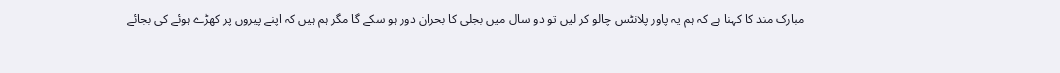مبارک مند کا کہنا ہے کہ ہم یہ پاور پلانٹس چالو کر لیں تو دو سال میں بجلی کا بحران دور ہو سکے گا مگر ہم ہیں کہ اپنے پیروں پر کھڑے ہوئے کی بجائے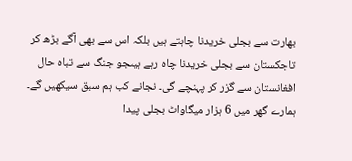بھارت سے بجلی خریدنا چاہتے ہیں بلکہ اس سے بھی آگے بڑھ کر تاجکستان سے بجلی خریدنا چاہ رہے ہیںجو جنگ سے تباہ حال افغانستان سے گزر کر پہنچے گی۔ نجانے کب ہم سبق سیکھیں گے۔ ہمارے گھر میں 6 ہزار میگاواٹ بجلی پیدا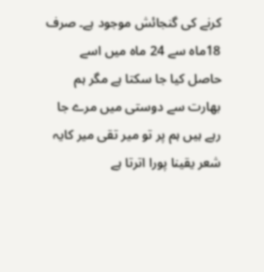کرنے کی گنجائش موجود ہے۔ صرف 18ماہ سے 24 ماہ میں اسے حاصل کیا جا سکتا ہے مگر ہم بھارت سے دوستی میں مرے جا رہے ہیں ہم پر تو میر تقی میر کایہ شعر یقینا پورا اترتا ہے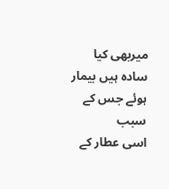میربھی کیا سادہ ہیں بیمار ہوئے جس کے سبب
اسی عطار کے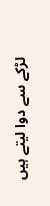لڑکے سے دوا لیتے ہیں